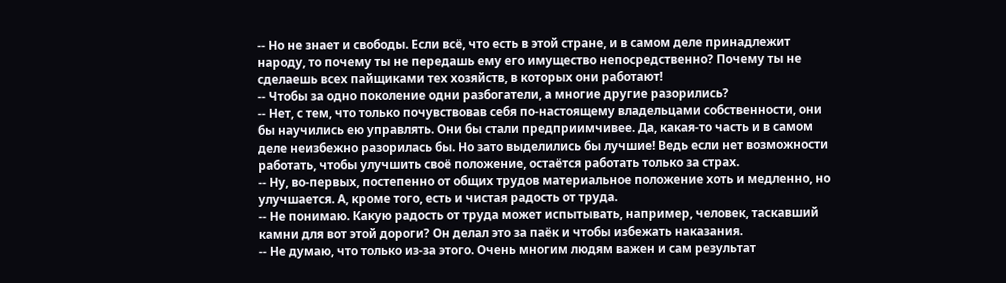-- Но не знает и свободы. Если всё, что есть в этой стране, и в самом деле принадлежит народу, то почему ты не передашь ему его имущество непосредственно? Почему ты не сделаешь всех пайщиками тех хозяйств, в которых они работают!
-- Чтобы за одно поколение одни разбогатели, а многие другие разорились?
-- Нет, с тем, что только почувствовав себя по-настоящему владельцами собственности, они бы научились ею управлять. Они бы стали предприимчивее. Да, какая-то часть и в самом деле неизбежно разорилась бы. Но зато выделились бы лучшие! Ведь если нет возможности работать, чтобы улучшить своё положение, остаётся работать только за страх.
-- Ну, во-первых, постепенно от общих трудов материальное положение хоть и медленно, но улучшается. А, кроме того, есть и чистая радость от труда.
-- Не понимаю. Какую радость от труда может испытывать, например, человек, таскавший камни для вот этой дороги? Он делал это за паёк и чтобы избежать наказания.
-- Не думаю, что только из-за этого. Очень многим людям важен и сам результат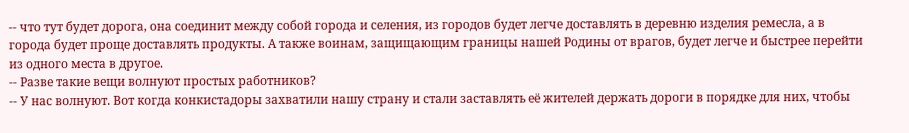-- что тут будет дорога, она соединит между собой города и селения, из городов будет легче доставлять в деревню изделия ремесла, а в города будет проще доставлять продукты. А также воинам, защищающим границы нашей Родины от врагов, будет легче и быстрее перейти из одного места в другое.
-- Разве такие вещи волнуют простых работников?
-- У нас волнуют. Вот когда конкистадоры захватили нашу страну и стали заставлять её жителей держать дороги в порядке для них, чтобы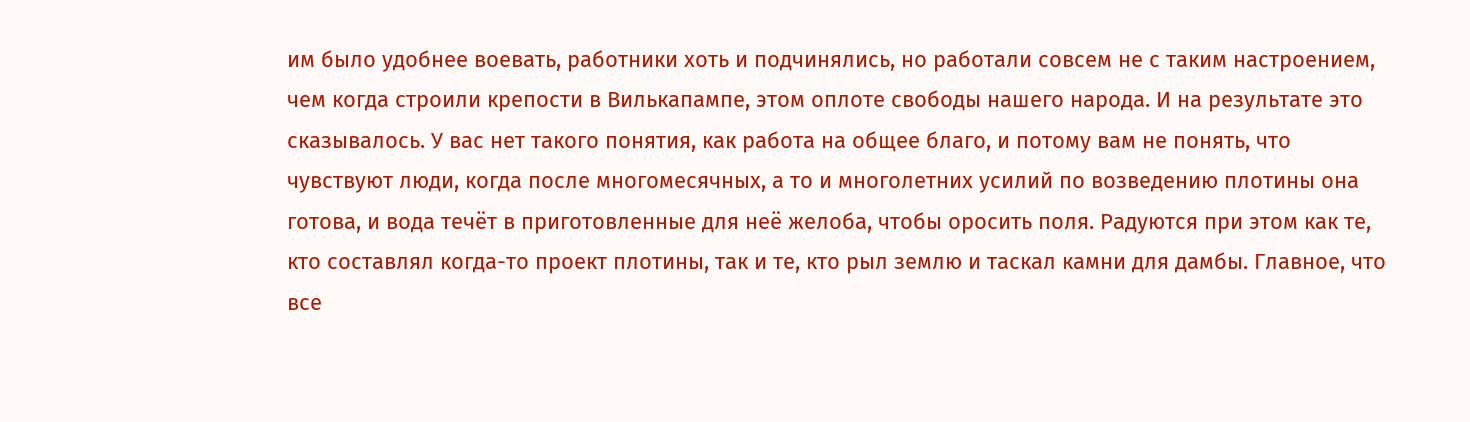им было удобнее воевать, работники хоть и подчинялись, но работали совсем не с таким настроением, чем когда строили крепости в Вилькапампе, этом оплоте свободы нашего народа. И на результате это сказывалось. У вас нет такого понятия, как работа на общее благо, и потому вам не понять, что чувствуют люди, когда после многомесячных, а то и многолетних усилий по возведению плотины она готова, и вода течёт в приготовленные для неё желоба, чтобы оросить поля. Радуются при этом как те, кто составлял когда-то проект плотины, так и те, кто рыл землю и таскал камни для дамбы. Главное, что все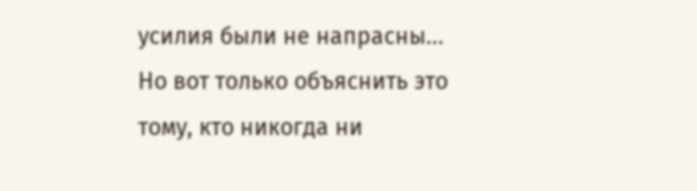усилия были не напрасны... Но вот только объяснить это тому, кто никогда ни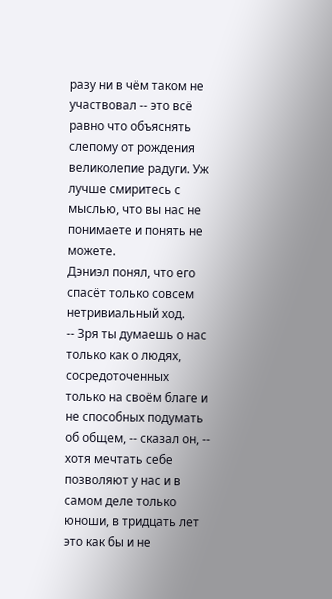разу ни в чём таком не участвовал -- это всё равно что объяснять слепому от рождения великолепие радуги. Уж лучше смиритесь с мыслью, что вы нас не понимаете и понять не можете.
Дэниэл понял, что его спасёт только совсем нетривиальный ход.
-- Зря ты думаешь о нас только как о людях, сосредоточенных только на своём благе и не способных подумать об общем, -- сказал он, -- хотя мечтать себе позволяют у нас и в самом деле только юноши, в тридцать лет это как бы и не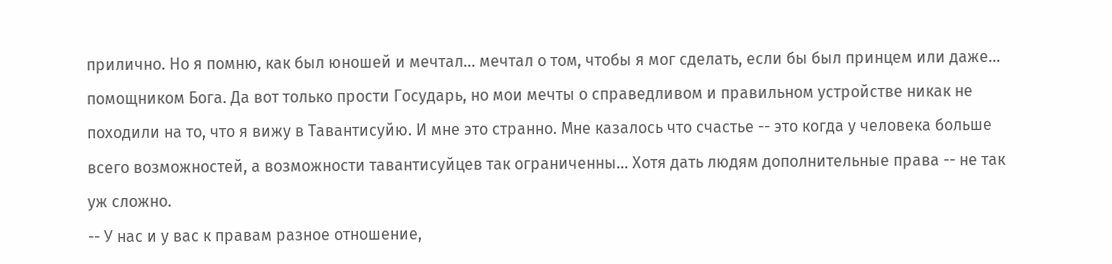прилично. Но я помню, как был юношей и мечтал... мечтал о том, чтобы я мог сделать, если бы был принцем или даже... помощником Бога. Да вот только прости Государь, но мои мечты о справедливом и правильном устройстве никак не походили на то, что я вижу в Тавантисуйю. И мне это странно. Мне казалось что счастье -- это когда у человека больше всего возможностей, а возможности тавантисуйцев так ограниченны... Хотя дать людям дополнительные права -- не так уж сложно.
-- У нас и у вас к правам разное отношение,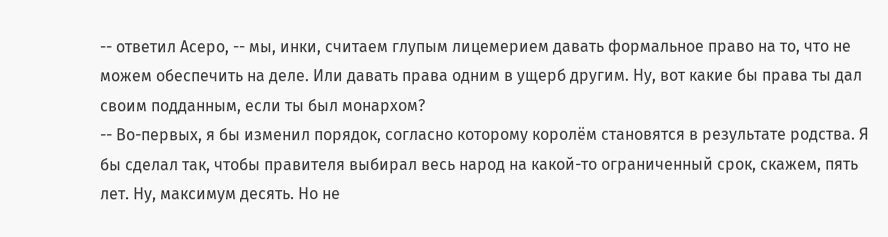-- ответил Асеро, -- мы, инки, считаем глупым лицемерием давать формальное право на то, что не можем обеспечить на деле. Или давать права одним в ущерб другим. Ну, вот какие бы права ты дал своим подданным, если ты был монархом?
-- Во-первых, я бы изменил порядок, согласно которому королём становятся в результате родства. Я бы сделал так, чтобы правителя выбирал весь народ на какой-то ограниченный срок, скажем, пять лет. Ну, максимум десять. Но не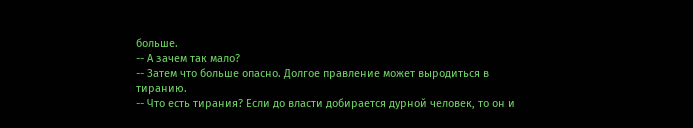больше.
-- А зачем так мало?
-- Затем что больше опасно. Долгое правление может выродиться в тиранию.
-- Что есть тирания? Если до власти добирается дурной человек, то он и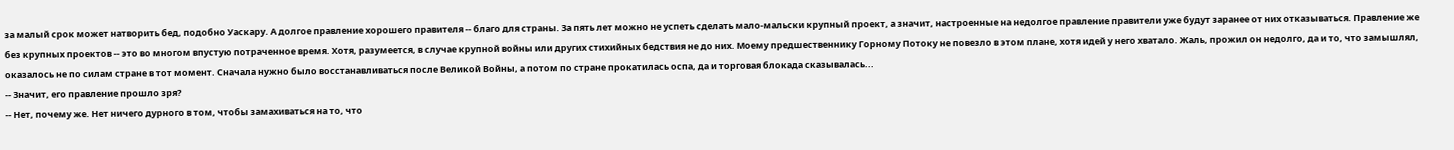за малый срок может натворить бед, подобно Уаскару. А долгое правление хорошего правителя -- благо для страны. За пять лет можно не успеть сделать мало-мальски крупный проект, а значит, настроенные на недолгое правление правители уже будут заранее от них отказываться. Правление же без крупных проектов -- это во многом впустую потраченное время. Хотя, разумеется, в случае крупной войны или других стихийных бедствия не до них. Моему предшественнику Горному Потоку не повезло в этом плане, хотя идей у него хватало. Жаль, прожил он недолго, да и то, что замышлял, оказалось не по силам стране в тот момент. Сначала нужно было восстанавливаться после Великой Войны, а потом по стране прокатилась оспа, да и торговая блокада сказывалась...
-- Значит, его правление прошло зря?
-- Нет, почему же. Нет ничего дурного в том, чтобы замахиваться на то, что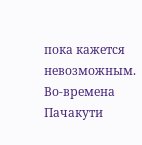пока кажется невозможным. Во-времена Пачакути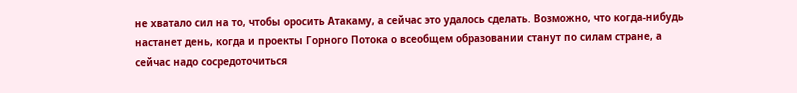не хватало сил на то, чтобы оросить Атакаму, а сейчас это удалось сделать. Возможно, что когда-нибудь настанет день, когда и проекты Горного Потока о всеобщем образовании станут по силам стране, а сейчас надо сосредоточиться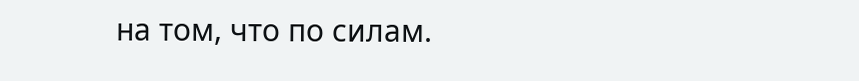на том, что по силам.